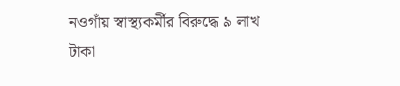নওগাঁয় স্বাস্থ্যকর্মীর বিরুদ্ধে ৯ লাখ টাকা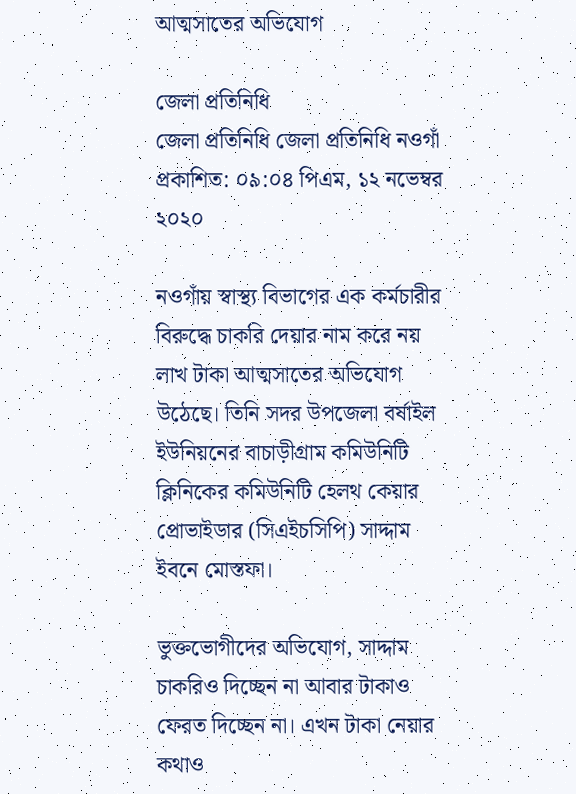আত্মসাতের অভিযোগ

জেলা প্রতিনিধি
জেলা প্রতিনিধি জেলা প্রতিনিধি নওগাঁ
প্রকাশিত: ০৯:০৪ পিএম, ১২ নভেম্বর ২০২০

নওগাঁয় স্বাস্থ্য বিভাগের এক কর্মচারীর বিরুদ্ধে চাকরি দেয়ার নাম করে নয় লাখ টাকা আত্মসাতের অভিযোগ উঠেছে। তিনি সদর উপজেলা বর্ষাইল ইউনিয়নের বাচাড়ীগ্রাম কমিউনিটি ক্লিনিকের কমিউনিটি হেলথ কেয়ার প্রোভাইডার (সিএইচসিপি) সাদ্দাম ইবনে মোস্তফা।

ভুক্তভোগীদের অভিযোগ, সাদ্দাম চাকরিও দিচ্ছেন না আবার টাকাও ফেরত দিচ্ছেন না। এখন টাকা নেয়ার কথাও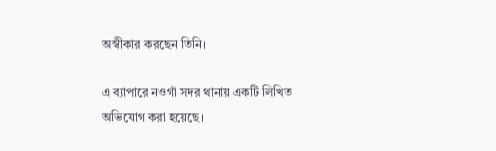অস্বীকার করছেন তিনি।

এ ব্যাপারে নওগাঁ সদর থানায় একটি লিখিত অভিযোগ করা হয়েছে।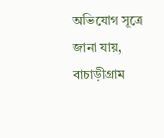অভিযোগ সূত্রে জানা যায়, বাচাড়ীগ্রাম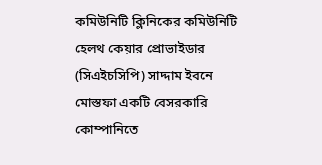কমিউনিটি ক্লিনিকের কমিউনিটি হেলথ কেয়ার প্রোভাইডার (সিএইচসিপি) সাদ্দাম ইবনে মোস্তফা একটি বেসরকারি কোম্পানিতে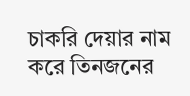চাকরি দেয়ার নাম করে তিনজনের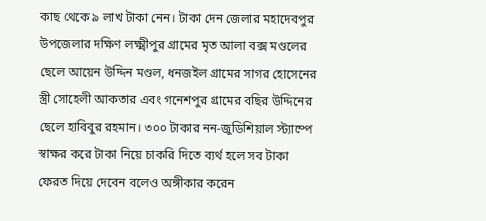কাছ থেকে ৯ লাখ টাকা নেন। টাকা দেন জেলার মহাদেবপুর উপজেলার দক্ষিণ লক্ষ্মীপুর গ্রামের মৃত আলা বক্স মণ্ডলের ছেলে আয়েন উদ্দিন মণ্ডল, ধনজইল গ্রামের সাগর হোসেনের স্ত্রী সোহেলী আকতার এবং গনেশপুর গ্রামের বছির উদ্দিনের ছেলে হাবিবুর রহমান। ৩০০ টাকার নন-জুডিশিয়াল স্ট্যাম্পে স্বাক্ষর করে টাকা নিয়ে চাকরি দিতে ব্যর্থ হলে সব টাকা ফেরত দিয়ে দেবেন বলেও অঙ্গীকার করেন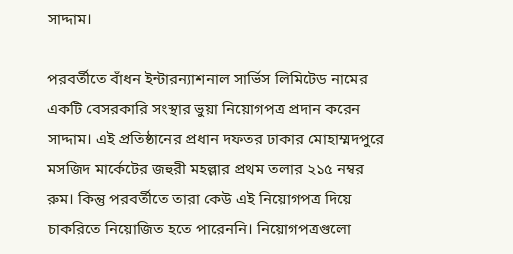সাদ্দাম।

পরবর্তীতে বাঁধন ইন্টারন্যাশনাল সার্ভিস লিমিটেড নামের একটি বেসরকারি সংস্থার ভুয়া নিয়োগপত্র প্রদান করেন সাদ্দাম। এই প্রতিষ্ঠানের প্রধান দফতর ঢাকার মোহাম্মদপুরে মসজিদ মার্কেটের জহুরী মহল্লার প্রথম তলার ২১৫ নম্বর রুম। কিন্তু পরবর্তীতে তারা কেউ এই নিয়োগপত্র দিয়ে চাকরিতে নিয়োজিত হতে পারেননি। নিয়োগপত্রগুলো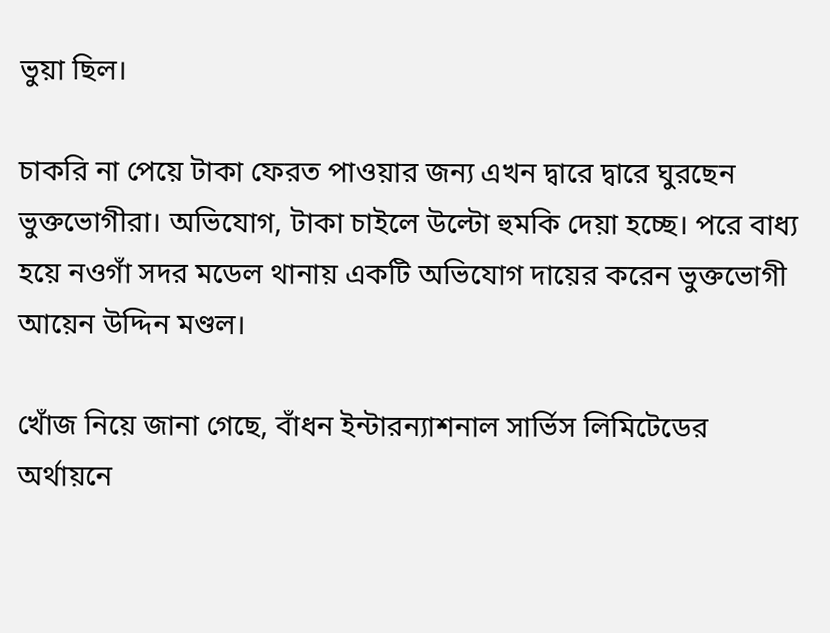ভুয়া ছিল।

চাকরি না পেয়ে টাকা ফেরত পাওয়ার জন্য এখন দ্বারে দ্বারে ঘুরছেন ভুক্তভোগীরা। অভিযোগ, টাকা চাইলে উল্টো হুমকি দেয়া হচ্ছে। পরে বাধ্য হয়ে নওগাঁ সদর মডেল থানায় একটি অভিযোগ দায়ের করেন ভুক্তভোগী আয়েন উদ্দিন মণ্ডল।

খোঁজ নিয়ে জানা গেছে, বাঁধন ইন্টারন্যাশনাল সার্ভিস লিমিটেডের অর্থায়নে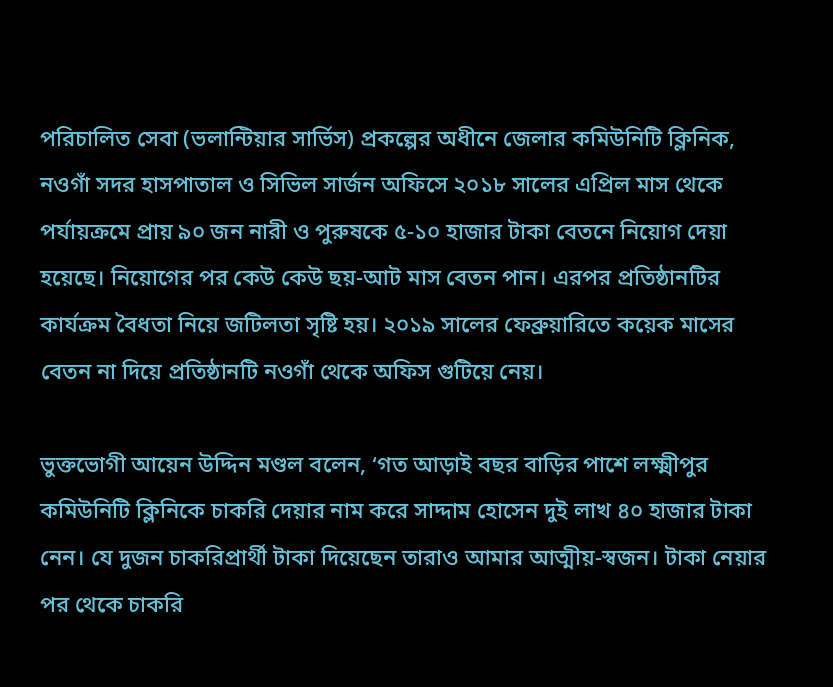পরিচালিত সেবা (ভলান্টিয়ার সার্ভিস) প্রকল্পের অধীনে জেলার কমিউনিটি ক্লিনিক, নওগাঁ সদর হাসপাতাল ও সিভিল সার্জন অফিসে ২০১৮ সালের এপ্রিল মাস থেকে পর্যায়ক্রমে প্রায় ৯০ জন নারী ও পুরুষকে ৫-১০ হাজার টাকা বেতনে নিয়োগ দেয়া হয়েছে। নিয়োগের পর কেউ কেউ ছয়-আট মাস বেতন পান। এরপর প্রতিষ্ঠানটির কার্যক্রম বৈধতা নিয়ে জটিলতা সৃষ্টি হয়। ২০১৯ সালের ফেব্রুয়ারিতে কয়েক মাসের বেতন না দিয়ে প্রতিষ্ঠানটি নওগাঁ থেকে অফিস গুটিয়ে নেয়।

ভুক্তভোগী আয়েন উদ্দিন মণ্ডল বলেন, ‘গত আড়াই বছর বাড়ির পাশে লক্ষ্মীপুর কমিউনিটি ক্লিনিকে চাকরি দেয়ার নাম করে সাদ্দাম হোসেন দুই লাখ ৪০ হাজার টাকা নেন। যে দুজন চাকরিপ্রার্থী টাকা দিয়েছেন তারাও আমার আত্মীয়-স্বজন। টাকা নেয়ার পর থেকে চাকরি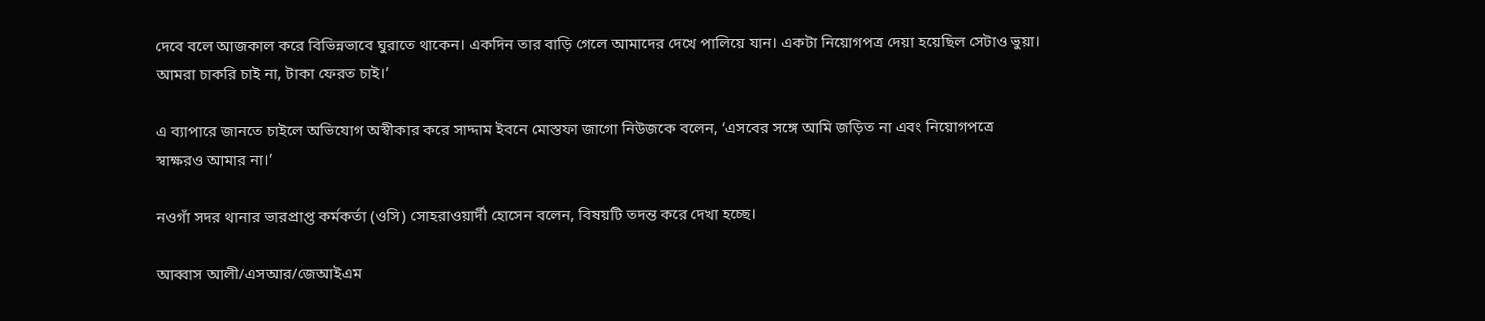দেবে বলে আজকাল করে বিভিন্নভাবে ঘুরাতে থাকেন। একদিন তার বাড়ি গেলে আমাদের দেখে পালিয়ে যান। একটা নিয়োগপত্র দেয়া হয়েছিল সেটাও ভুয়া। আমরা চাকরি চাই না, টাকা ফেরত চাই।’

এ ব্যাপারে জানতে চাইলে অভিযোগ অস্বীকার করে সাদ্দাম ইবনে মোস্তফা জাগো নিউজকে বলেন, ‘এসবের সঙ্গে আমি জড়িত না এবং নিয়োগপত্রে স্বাক্ষরও আমার না।’

নওগাঁ সদর থানার ভারপ্রাপ্ত কর্মকর্তা (ওসি) সোহরাওয়ার্দী হোসেন বলেন, বিষয়টি তদন্ত করে দেখা হচ্ছে।

আব্বাস আলী/এসআর/জেআইএম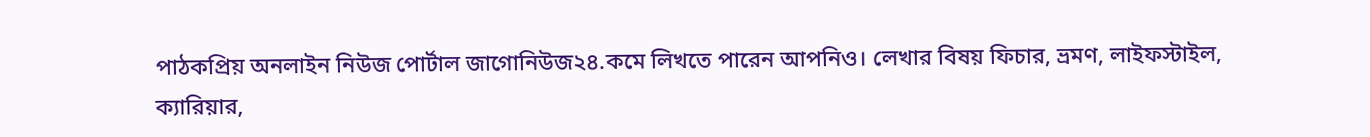পাঠকপ্রিয় অনলাইন নিউজ পোর্টাল জাগোনিউজ২৪.কমে লিখতে পারেন আপনিও। লেখার বিষয় ফিচার, ভ্রমণ, লাইফস্টাইল, ক্যারিয়ার,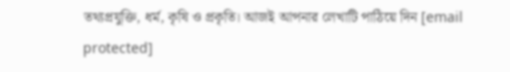তথ্যপ্রযুক্তি, ধর্ম, কৃষি ও প্রকৃতি। আজই আপনার লেখাটি পাঠিয়ে দিন [email protected]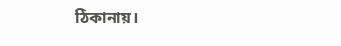ঠিকানায়।